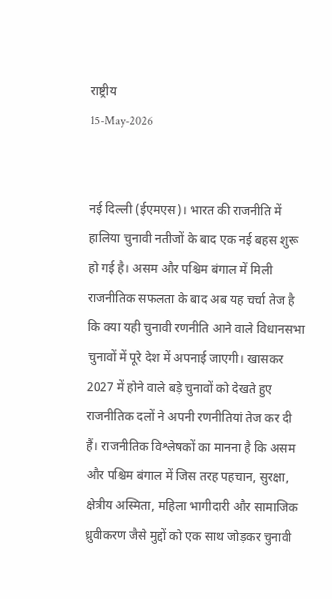राष्ट्रीय
15-May-2026


नई दिल्ली (ईएमएस)। भारत की राजनीति में हालिया चुनावी नतीजों के बाद एक नई बहस शुरू हो गई है। असम और पश्चिम बंगाल में मिली राजनीतिक सफलता के बाद अब यह चर्चा तेज है कि क्या यही चुनावी रणनीति आने वाले विधानसभा चुनावों में पूरे देश में अपनाई जाएगी। खासकर 2027 में होने वाले बड़े चुनावों को देखते हुए राजनीतिक दलों ने अपनी रणनीतियां तेज कर दी हैं। राजनीतिक विश्लेषकों का मानना है कि असम और पश्चिम बंगाल में जिस तरह पहचान, सुरक्षा, क्षेत्रीय अस्मिता, महिला भागीदारी और सामाजिक ध्रुवीकरण जैसे मुद्दों को एक साथ जोड़कर चुनावी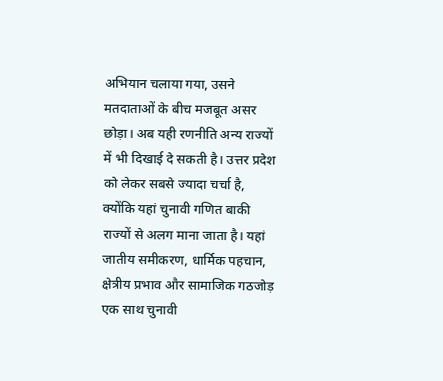अभियान चलाया गया, उसने मतदाताओं के बीच मजबूत असर छोड़ा। अब यही रणनीति अन्य राज्यों में भी दिखाई दे सकती है। उत्तर प्रदेश को लेकर सबसे ज्यादा चर्चा है, क्योंकि यहां चुनावी गणित बाकी राज्यों से अलग माना जाता है। यहां जातीय समीकरण, धार्मिक पहचान, क्षेत्रीय प्रभाव और सामाजिक गठजोड़ एक साथ चुनावी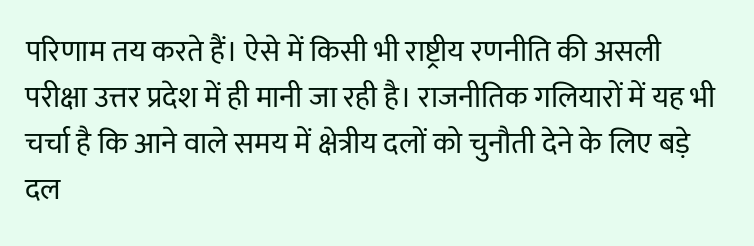परिणाम तय करते हैं। ऐसे में किसी भी राष्ट्रीय रणनीति की असली परीक्षा उत्तर प्रदेश में ही मानी जा रही है। राजनीतिक गलियारों में यह भी चर्चा है कि आने वाले समय में क्षेत्रीय दलों को चुनौती देने के लिए बड़े दल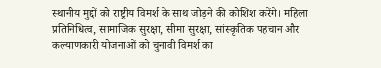स्थानीय मुद्दों को राष्ट्रीय विमर्श के साथ जोड़ने की कोशिश करेंगे। महिला प्रतिनिधित्व, सामाजिक सुरक्षा, सीमा सुरक्षा, सांस्कृतिक पहचान और कल्याणकारी योजनाओं को चुनावी विमर्श का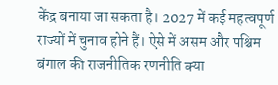केंद्र बनाया जा सकता है। 2027 में कई महत्वपूर्ण राज्यों में चुनाव होने हैं। ऐसे में असम और पश्चिम बंगाल की राजनीतिक रणनीति क्या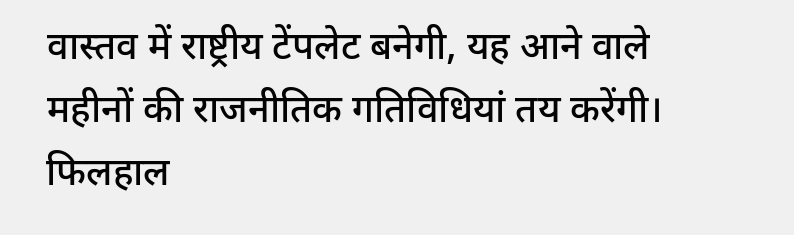वास्तव में राष्ट्रीय टेंपलेट बनेगी, यह आने वाले महीनों की राजनीतिक गतिविधियां तय करेंगी। फिलहाल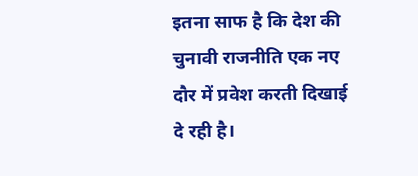इतना साफ है कि देश की चुनावी राजनीति एक नए दौर में प्रवेश करती दिखाई दे रही है।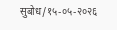सुबोध/१५-०५-२०२६